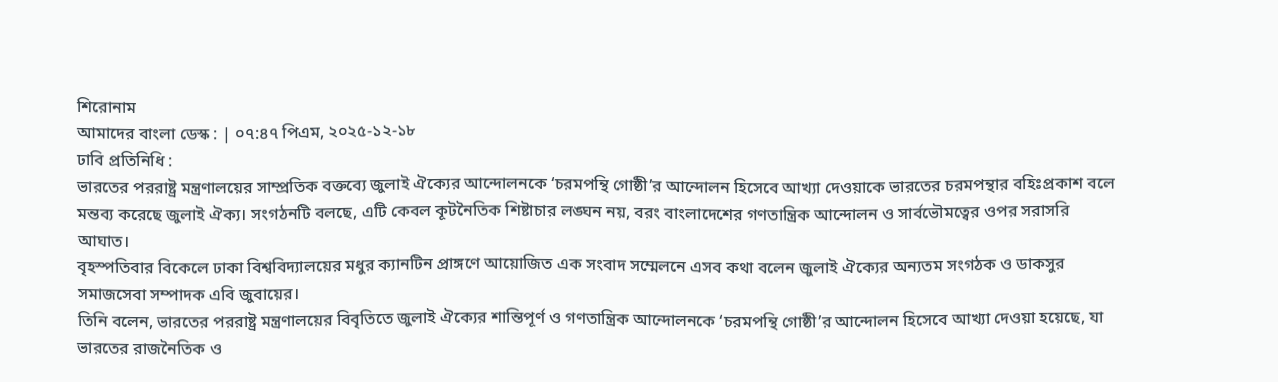শিরোনাম
আমাদের বাংলা ডেস্ক : | ০৭:৪৭ পিএম, ২০২৫-১২-১৮
ঢাবি প্রতিনিধি :
ভারতের পররাষ্ট্র মন্ত্রণালয়ের সাম্প্রতিক বক্তব্যে জুলাই ঐক্যের আন্দোলনকে ‘চরমপন্থি গোষ্ঠী’র আন্দোলন হিসেবে আখ্যা দেওয়াকে ভারতের চরমপন্থার বহিঃপ্রকাশ বলে মন্তব্য করেছে জুলাই ঐক্য। সংগঠনটি বলছে, এটি কেবল কূটনৈতিক শিষ্টাচার লঙ্ঘন নয়, বরং বাংলাদেশের গণতান্ত্রিক আন্দোলন ও সার্বভৌমত্বের ওপর সরাসরি আঘাত।
বৃহস্পতিবার বিকেলে ঢাকা বিশ্ববিদ্যালয়ের মধুর ক্যানটিন প্রাঙ্গণে আয়োজিত এক সংবাদ সম্মেলনে এসব কথা বলেন জুলাই ঐক্যের অন্যতম সংগঠক ও ডাকসুর সমাজসেবা সম্পাদক এবি জুবায়ের।
তিনি বলেন, ভারতের পররাষ্ট্র মন্ত্রণালয়ের বিবৃতিতে জুলাই ঐক্যের শান্তিপূর্ণ ও গণতান্ত্রিক আন্দোলনকে ‘চরমপন্থি গোষ্ঠী’র আন্দোলন হিসেবে আখ্যা দেওয়া হয়েছে, যা ভারতের রাজনৈতিক ও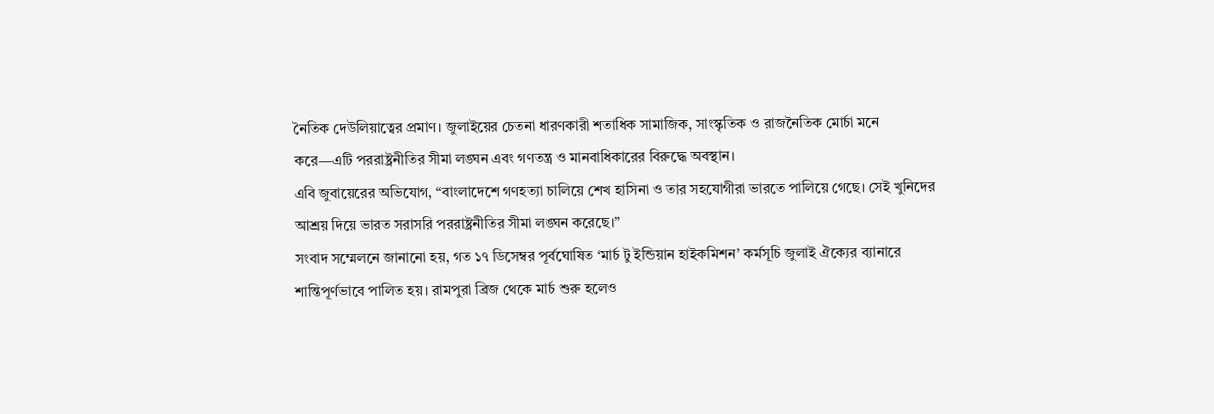নৈতিক দেউলিয়াত্বের প্রমাণ। জুলাইয়ের চেতনা ধারণকারী শতাধিক সামাজিক, সাংস্কৃতিক ও রাজনৈতিক মোর্চা মনে করে—এটি পররাষ্ট্রনীতির সীমা লঙ্ঘন এবং গণতন্ত্র ও মানবাধিকারের বিরুদ্ধে অবস্থান।
এবি জুবায়েরের অভিযোগ, “বাংলাদেশে গণহত্যা চালিয়ে শেখ হাসিনা ও তার সহযোগীরা ভারতে পালিয়ে গেছে। সেই খুনিদের আশ্রয় দিয়ে ভারত সরাসরি পররাষ্ট্রনীতির সীমা লঙ্ঘন করেছে।”
সংবাদ সম্মেলনে জানানো হয়, গত ১৭ ডিসেম্বর পূর্বঘোষিত ‘মার্চ টু ইন্ডিয়ান হাইকমিশন’ কর্মসূচি জুলাই ঐক্যের ব্যানারে শান্তিপূর্ণভাবে পালিত হয়। রামপুরা ব্রিজ থেকে মার্চ শুরু হলেও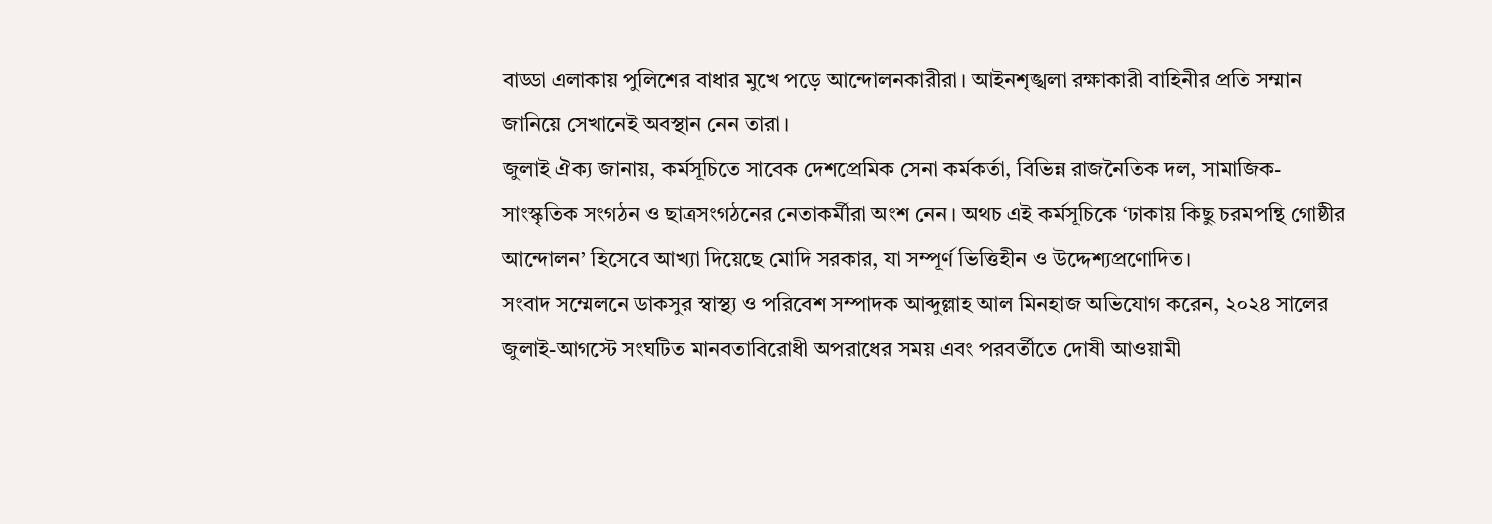বাড্ডা এলাকায় পুলিশের বাধার মুখে পড়ে আন্দোলনকারীরা। আইনশৃঙ্খলা রক্ষাকারী বাহিনীর প্রতি সম্মান জানিয়ে সেখানেই অবস্থান নেন তারা।
জুলাই ঐক্য জানায়, কর্মসূচিতে সাবেক দেশপ্রেমিক সেনা কর্মকর্তা, বিভিন্ন রাজনৈতিক দল, সামাজিক-সাংস্কৃতিক সংগঠন ও ছাত্রসংগঠনের নেতাকর্মীরা অংশ নেন। অথচ এই কর্মসূচিকে ‘ঢাকায় কিছু চরমপন্থি গোষ্ঠীর আন্দোলন’ হিসেবে আখ্যা দিয়েছে মোদি সরকার, যা সম্পূর্ণ ভিত্তিহীন ও উদ্দেশ্যপ্রণোদিত।
সংবাদ সম্মেলনে ডাকসুর স্বাস্থ্য ও পরিবেশ সম্পাদক আব্দুল্লাহ আল মিনহাজ অভিযোগ করেন, ২০২৪ সালের জুলাই-আগস্টে সংঘটিত মানবতাবিরোধী অপরাধের সময় এবং পরবর্তীতে দোষী আওয়ামী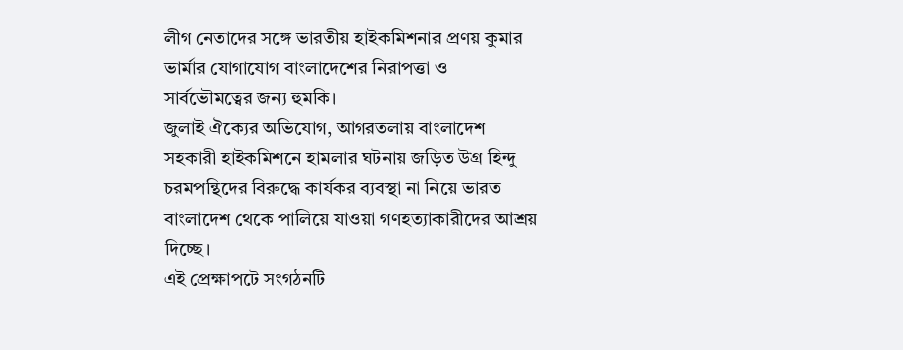লীগ নেতাদের সঙ্গে ভারতীয় হাইকমিশনার প্রণয় কুমার ভার্মার যোগাযোগ বাংলাদেশের নিরাপত্তা ও সার্বভৌমত্বের জন্য হুমকি।
জুলাই ঐক্যের অভিযোগ, আগরতলায় বাংলাদেশ সহকারী হাইকমিশনে হামলার ঘটনায় জড়িত উগ্র হিন্দু চরমপন্থিদের বিরুদ্ধে কার্যকর ব্যবস্থা না নিয়ে ভারত বাংলাদেশ থেকে পালিয়ে যাওয়া গণহত্যাকারীদের আশ্রয় দিচ্ছে।
এই প্রেক্ষাপটে সংগঠনটি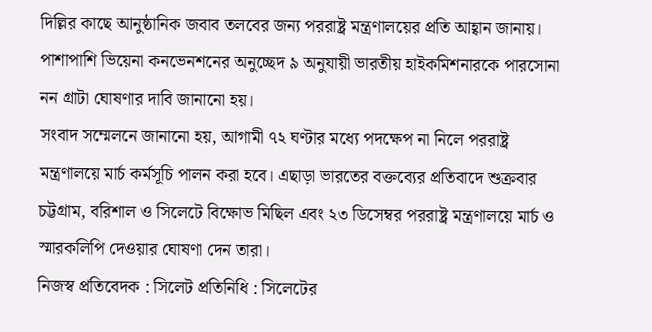দিল্লির কাছে আনুষ্ঠানিক জবাব তলবের জন্য পররাষ্ট্র মন্ত্রণালয়ের প্রতি আহ্বান জানায়। পাশাপাশি ভিয়েনা কনভেনশনের অনুচ্ছেদ ৯ অনুযায়ী ভারতীয় হাইকমিশনারকে পারসোনা নন গ্রাটা ঘোষণার দাবি জানানো হয়।
সংবাদ সম্মেলনে জানানো হয়, আগামী ৭২ ঘণ্টার মধ্যে পদক্ষেপ না নিলে পররাষ্ট্র মন্ত্রণালয়ে মার্চ কর্মসূচি পালন করা হবে। এছাড়া ভারতের বক্তব্যের প্রতিবাদে শুক্রবার চট্টগ্রাম, বরিশাল ও সিলেটে বিক্ষোভ মিছিল এবং ২৩ ডিসেম্বর পররাষ্ট্র মন্ত্রণালয়ে মার্চ ও স্মারকলিপি দেওয়ার ঘোষণা দেন তারা।
নিজস্ব প্রতিবেদক : সিলেট প্রতিনিধি : সিলেটের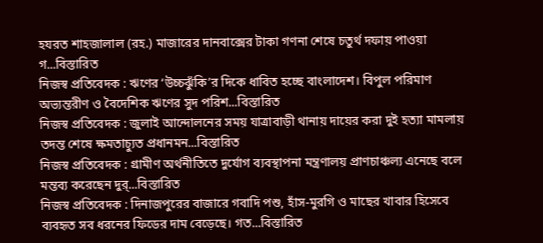হযরত শাহজালাল (রহ.) মাজারের দানবাক্সের টাকা গণনা শেষে চতুর্থ দফায় পাওয়া গ...বিস্তারিত
নিজস্ব প্রতিবেদক : ঋণের ‘উচ্চঝুঁকি’র দিকে ধাবিত হচ্ছে বাংলাদেশ। বিপুল পরিমাণ অভ্যন্তরীণ ও বৈদেশিক ঋণের সুদ পরিশ...বিস্তারিত
নিজস্ব প্রতিবেদক : জুলাই আন্দোলনের সময় যাত্রাবাড়ী থানায় দায়ের করা দুই হত্যা মামলায় তদন্ত শেষে ক্ষমতাচ্যুত প্রধানমন...বিস্তারিত
নিজস্ব প্রতিবেদক : গ্রামীণ অর্থনীতিতে দুর্যোগ ব্যবস্থাপনা মন্ত্রণালয় প্রাণচাঞ্চল্য এনেছে বলে মন্তব্য করেছেন দুর্...বিস্তারিত
নিজস্ব প্রতিবেদক : দিনাজপুরের বাজারে গবাদি পশু, হাঁস-মুরগি ও মাছের খাবার হিসেবে ব্যবহৃত সব ধরনের ফিডের দাম বেড়েছে। গত...বিস্তারিত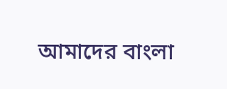আমাদের বাংলা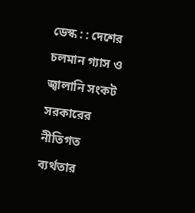ডেস্ক : : দেশের চলমান গ্যাস ও জ্বালানি সংকট সরকারের নীতিগত ব্যর্থতার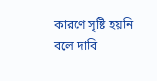কারণে সৃষ্টি হয়নি বলে দাবি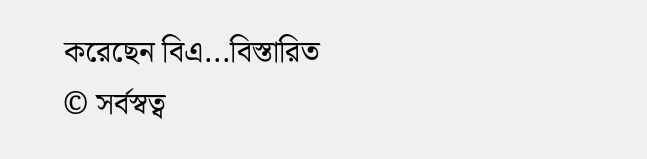করেছেন বিএ...বিস্তারিত
© সর্বস্বত্ব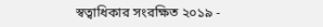স্বত্বাধিকার সংরক্ষিত ২০১৯ -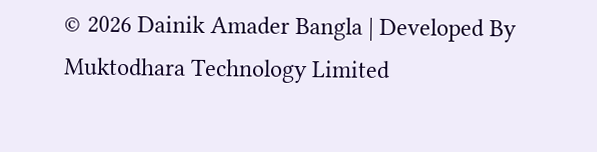© 2026 Dainik Amader Bangla | Developed By Muktodhara Technology Limited